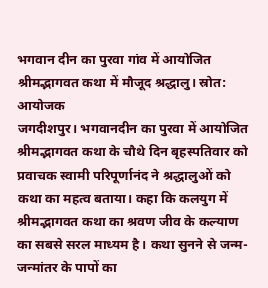भगवान दीन का पुरवा गांव में आयोजित श्रीमद्भागवत कथा में मौजूद श्रद्धालु। स्रोत: आयोजक
जगदीशपुर। भगवानदीन का पुरवा में आयोजित श्रीमद्भागवत कथा के चौथे दिन बृहस्पतिवार को प्रवाचक स्वामी परिपूर्णानंद ने श्रद्धालुओं को कथा का महत्व बताया। कहा कि कलयुग में श्रीमद्भागवत कथा का श्रवण जीव के कल्याण का सबसे सरल माध्यम है। कथा सुनने से जन्म-जन्मांतर के पापों का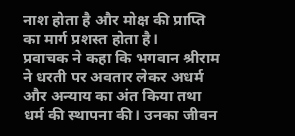नाश होता है और मोक्ष की प्राप्ति का मार्ग प्रशस्त होता है।
प्रवाचक ने कहा कि भगवान श्रीराम ने धरती पर अवतार लेकर अधर्म और अन्याय का अंत किया तथा धर्म की स्थापना की। उनका जीवन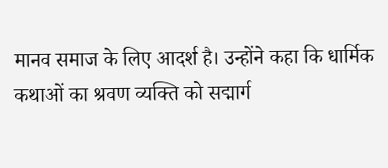मानव समाज के लिए आदर्श है। उन्होंने कहा कि धार्मिक कथाओं का श्रवण व्यक्ति को सद्मार्ग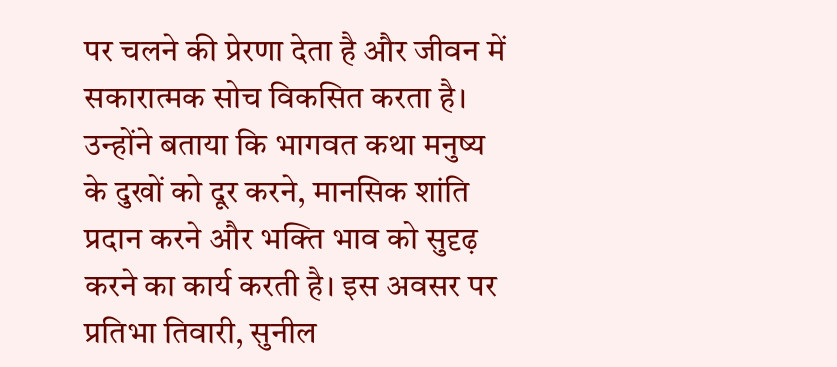पर चलने की प्रेरणा देता है और जीवन में सकारात्मक सोच विकसित करता है।
उन्होंने बताया कि भागवत कथा मनुष्य के दुखों को दूर करने, मानसिक शांति प्रदान करने और भक्ति भाव को सुदृढ़ करने का कार्य करती है। इस अवसर पर प्रतिभा तिवारी, सुनील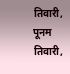तिवारी, पूनम तिवारी,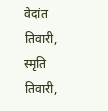वेदांत तिवारी, स्मृति तिवारी,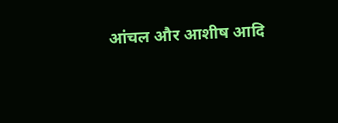आंचल और आशीष आदि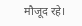मौजूद रहे।